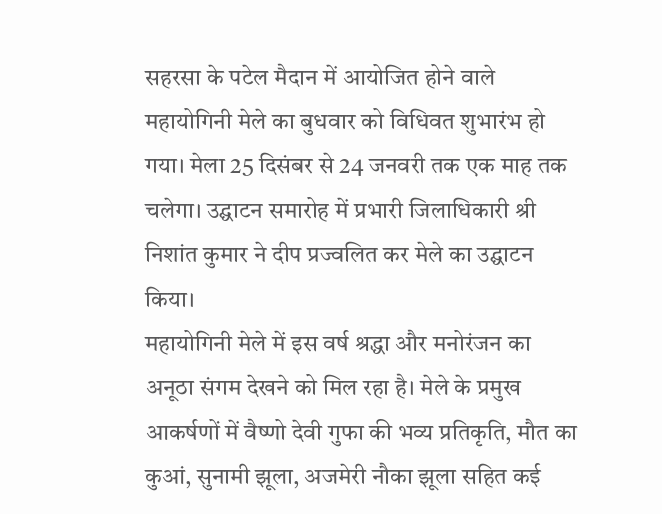सहरसा के पटेल मैदान में आयोजित होने वाले महायोगिनी मेले का बुधवार को विधिवत शुभारंभ हो गया। मेला 25 दिसंबर से 24 जनवरी तक एक माह तक चलेगा। उद्घाटन समारोह में प्रभारी जिलाधिकारी श्री निशांत कुमार ने दीप प्रज्वलित कर मेले का उद्घाटन किया।
महायोगिनी मेले में इस वर्ष श्रद्धा और मनोरंजन का अनूठा संगम देखने को मिल रहा है। मेले के प्रमुख आकर्षणों में वैष्णो देवी गुफा की भव्य प्रतिकृति, मौत का कुआं, सुनामी झूला, अजमेरी नौका झूला सहित कई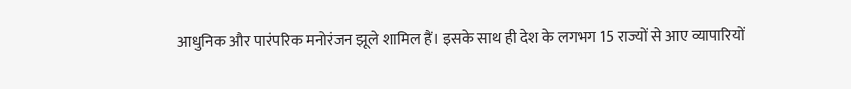आधुनिक और पारंपरिक मनोरंजन झूले शामिल हैं। इसके साथ ही देश के लगभग 15 राज्यों से आए व्यापारियों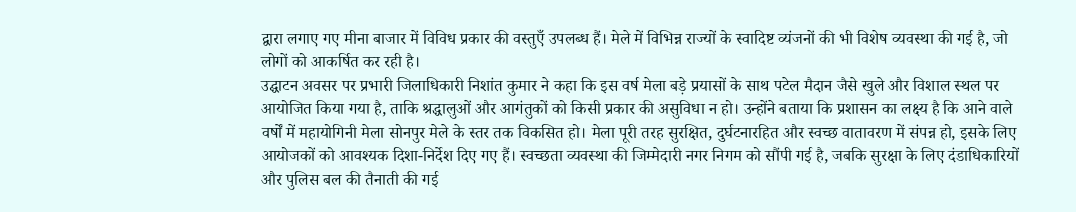द्वारा लगाए गए मीना बाजार में विविध प्रकार की वस्तुएँ उपलब्ध हैं। मेले में विभिन्न राज्यों के स्वादिष्ट व्यंजनों की भी विशेष व्यवस्था की गई है, जो लोगों को आकर्षित कर रही है।
उद्घाटन अवसर पर प्रभारी जिलाधिकारी निशांत कुमार ने कहा कि इस वर्ष मेला बड़े प्रयासों के साथ पटेल मैदान जैसे खुले और विशाल स्थल पर आयोजित किया गया है, ताकि श्रद्धालुओं और आगंतुकों को किसी प्रकार की असुविधा न हो। उन्होंने बताया कि प्रशासन का लक्ष्य है कि आने वाले वर्षों में महायोगिनी मेला सोनपुर मेले के स्तर तक विकसित हो। मेला पूरी तरह सुरक्षित, दुर्घटनारहित और स्वच्छ वातावरण में संपन्न हो, इसके लिए आयोजकों को आवश्यक दिशा-निर्देश दिए गए हैं। स्वच्छता व्यवस्था की जिम्मेदारी नगर निगम को सौंपी गई है, जबकि सुरक्षा के लिए दंडाधिकारियों और पुलिस बल की तैनाती की गई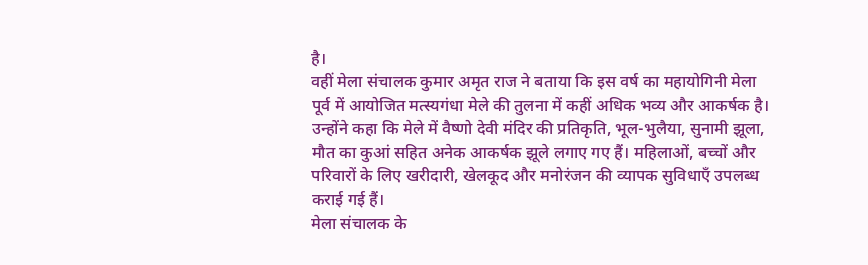है।
वहीं मेला संचालक कुमार अमृत राज ने बताया कि इस वर्ष का महायोगिनी मेला पूर्व में आयोजित मत्स्यगंधा मेले की तुलना में कहीं अधिक भव्य और आकर्षक है। उन्होंने कहा कि मेले में वैष्णो देवी मंदिर की प्रतिकृति, भूल-भुलैया, सुनामी झूला, मौत का कुआं सहित अनेक आकर्षक झूले लगाए गए हैं। महिलाओं, बच्चों और परिवारों के लिए खरीदारी, खेलकूद और मनोरंजन की व्यापक सुविधाएँ उपलब्ध कराई गई हैं।
मेला संचालक के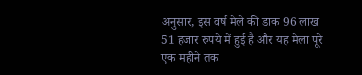अनुसार, इस वर्ष मेले की डाक 96 लाख 51 हजार रुपये में हुई है और यह मेला पूरे एक महीने तक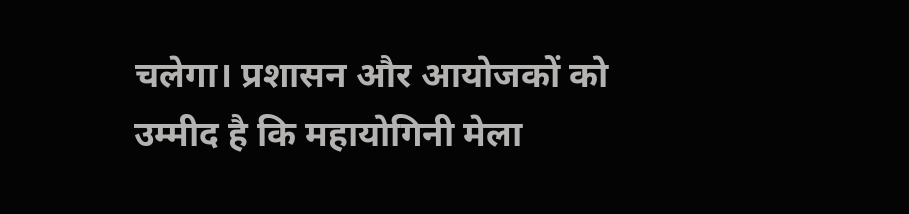चलेगा। प्रशासन और आयोजकों को उम्मीद है कि महायोगिनी मेला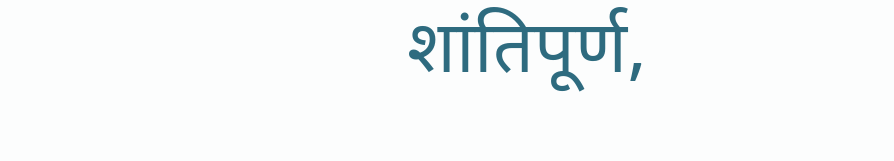शांतिपूर्ण,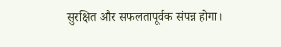सुरक्षित और सफलतापूर्वक संपन्न होगा।